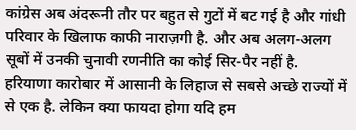कांग्रेस अब अंदरूनी तौर पर बहुत से गुटों में बट गई है और गांधी परिवार के खिलाफ काफी नाराज़गी है. और अब अलग-अलग सूबों में उनकी चुनावी रणनीति का कोई सिर-पैर नहीं है.
हरियाणा कारोबार में आसानी के लिहाज से सबसे अच्छे राज्यों में से एक है. लेकिन क्या फायदा होगा यदि हम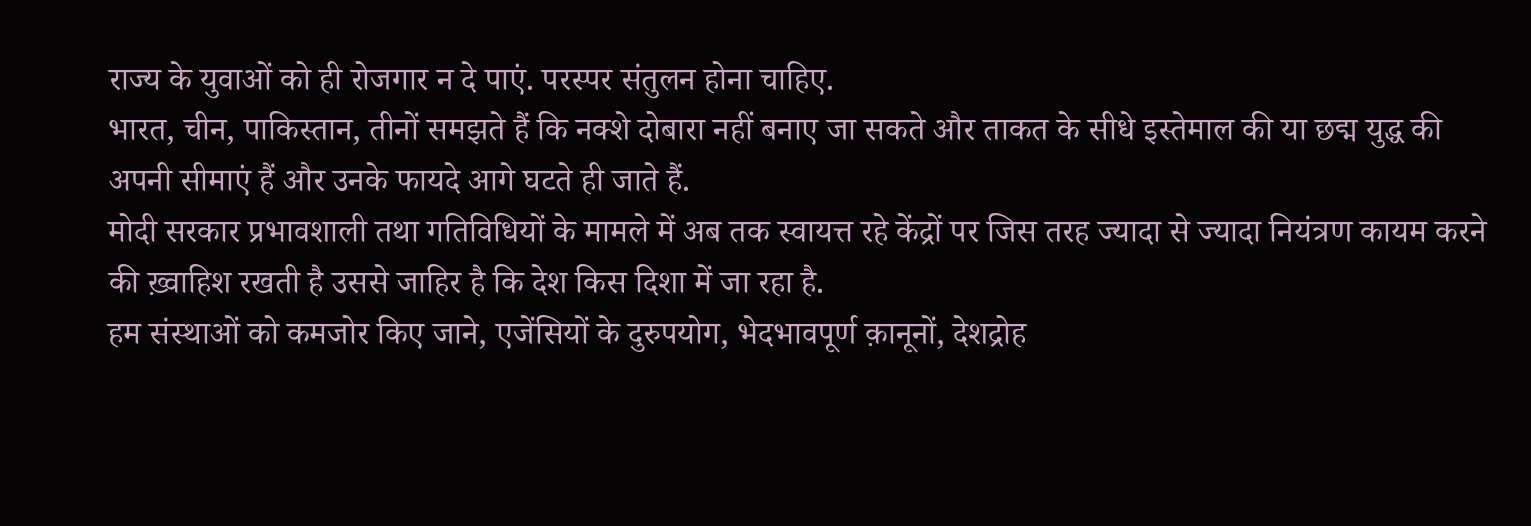राज्य के युवाओं को ही रोजगार न दे पाएं. परस्पर संतुलन होना चाहिए.
भारत, चीन, पाकिस्तान, तीनों समझते हैं कि नक्शे दोबारा नहीं बनाए जा सकते और ताकत के सीधे इस्तेमाल की या छद्म युद्ध की अपनी सीमाएं हैं और उनके फायदे आगे घटते ही जाते हैं.
मोदी सरकार प्रभावशाली तथा गतिविधियों के मामले में अब तक स्वायत्त रहे केंद्रों पर जिस तरह ज्यादा से ज्यादा नियंत्रण कायम करने की ख़्वाहिश रखती है उससे जाहिर है कि देश किस दिशा में जा रहा है.
हम संस्थाओं को कमजोर किए जाने, एजेंसियों के दुरुपयोग, भेदभावपूर्ण क़ानूनों, देशद्रोह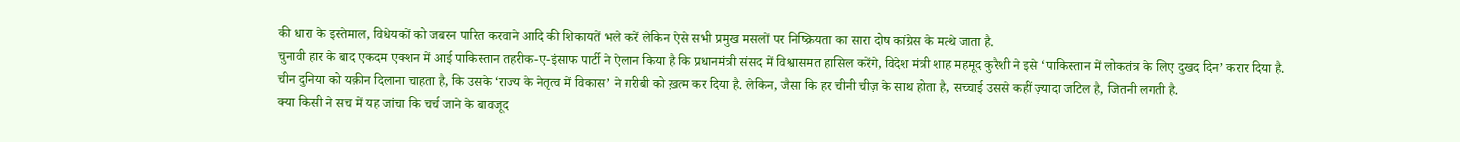की धारा के इस्तेमाल, विधेयकों को जबरन पारित करवाने आदि की शिकायतें भले करें लेकिन ऐसे सभी प्रमुख मसलों पर निष्क्रियता का सारा दोष कांग्रेस के मत्थे जाता है.
चुनावी हार के बाद एकदम एक्शन में आई पाकिस्तान तहरीक-ए-इंसाफ पार्टी ने ऐलान किया है कि प्रधानमंत्री संसद में विश्वासमत हासिल करेंगे, विदेश मंत्री शाह महमूद कुरैशी ने इसे ‘पाकिस्तान में लोकतंत्र के लिए दुखद दिन’ करार दिया है.
चीन दुनिया को यक़ीन दिलाना चाहता है, कि उसके ‘राज्य के नेतृत्व में विकास’ ने ग़रीबी को ख़त्म कर दिया है. लेकिन, जैसा कि हर चीनी चीज़ के साथ होता है, सच्चाई उससे कहीं ज़्यादा जटिल है, जितनी लगती है.
क्या किसी ने सच में यह जांचा कि चर्च जाने के बावजूद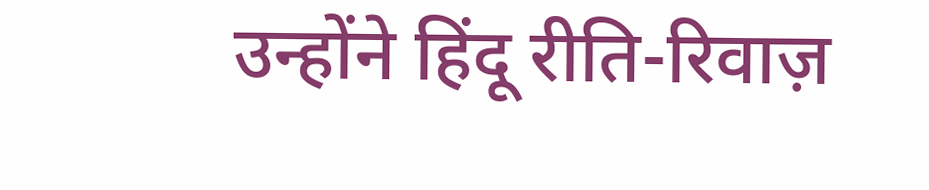उन्होंने हिंदू रीति-रिवाज़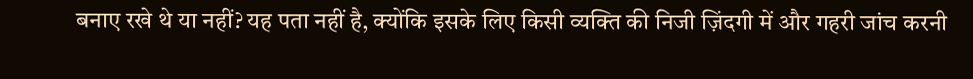बनाए रखे थे या नहीं? यह पता नहीं है, क्योंकि इसके लिए किसी व्यक्ति की निजी ज़िंदगी में और गहरी जांच करनी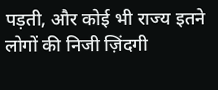पड़ती, और कोई भी राज्य इतने लोगों की निजी ज़िंदगी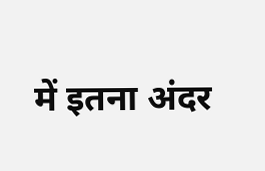में इतना अंदर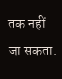तक नहीं जा सकता.